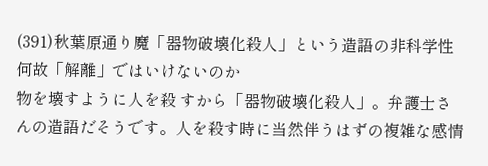(391)秋葉原通り魔「器物破壊化殺人」という造語の非科学性 何故「解離」ではいけないのか
物を壊すように人を殺 すから「器物破壊化殺人」。弁護士さんの造語だそうです。人を殺す時に当然伴うはずの複雑な感情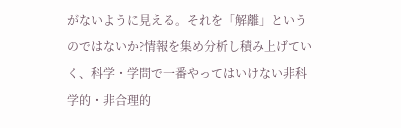がないように見える。それを「解離」というのではないか?情報を集め分析し積み上げていく、科学・学問で一番やってはいけない非科学的・非合理的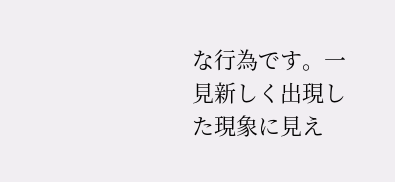な行為です。一見新しく出現した現象に見え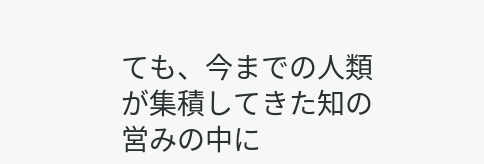ても、今までの人類が集積してきた知の営みの中に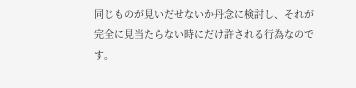同じものが見いだせないか丹念に検討し、それが完全に見当たらない時にだけ許される行為なのです。